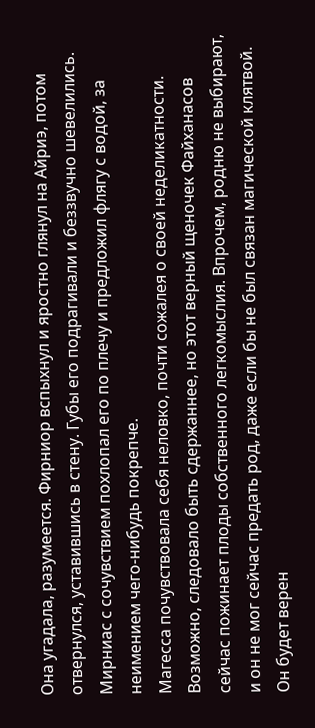Она угадала, разумеется. Фирниор вспыхнул и яростно глянул на Айриэ, потом отвернулся, уставившись в стену. Губы его подрагивали и беззвучно шевелились. Мирниас с сочувствием похлопал его по плечу и предложил флягу с водой, за неимением чего-нибудь покрепче.
Магесса почувствовала себя неловко, почти сожалея о своей неделикатности. Возможно, следовало быть сдержаннее, но этот верный щеночек Файханасов сейчас пожинает плоды собственного легкомыслия. Впрочем, родню не выбирают, и он не мог сейчас предать род, даже если бы не был связан магической клятвой. Он будет верен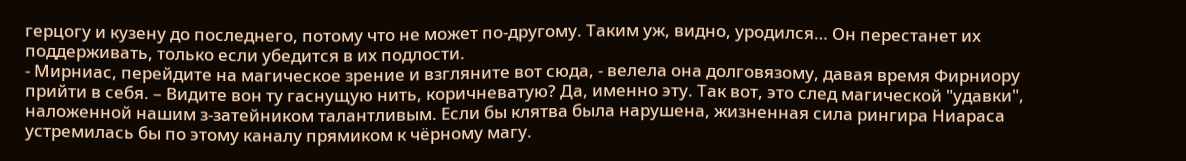герцогу и кузену до последнего, потому что не может по-другому. Таким уж, видно, уродился… Он перестанет их поддерживать, только если убедится в их подлости.
- Мирниас, перейдите на магическое зрение и взгляните вот сюда, - велела она долговязому, давая время Фирниору прийти в себя. – Видите вон ту гаснущую нить, коричневатую? Да, именно эту. Так вот, это след магической "удавки", наложенной нашим з-затейником талантливым. Если бы клятва была нарушена, жизненная сила рингира Ниараса устремилась бы по этому каналу прямиком к чёрному магу.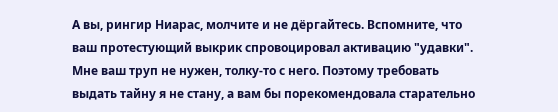А вы, рингир Ниарас, молчите и не дёргайтесь. Вспомните, что ваш протестующий выкрик спровоцировал активацию "удавки". Мне ваш труп не нужен, толку-то с него. Поэтому требовать выдать тайну я не стану, а вам бы порекомендовала старательно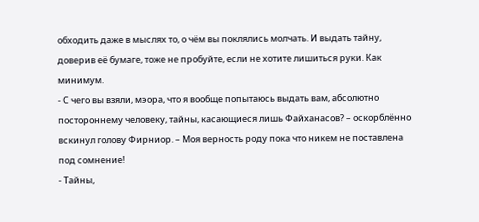обходить даже в мыслях то, о чём вы поклялись молчать. И выдать тайну, доверив её бумаге, тоже не пробуйте, если не хотите лишиться руки. Как минимум.
- С чего вы взяли, мэора, что я вообще попытаюсь выдать вам, абсолютно постороннему человеку, тайны, касающиеся лишь Файханасов? – оскорблённо вскинул голову Фирниор. – Моя верность роду пока что никем не поставлена под сомнение!
- Тайны,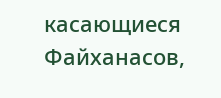касающиеся Файханасов,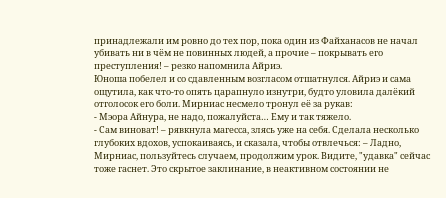принадлежали им ровно до тех пор, пока один из Файханасов не начал убивать ни в чём не повинных людей, а прочие – покрывать его преступления! – резко напомнила Айриэ.
Юноша побелел и со сдавленным возгласом отшатнулся. Айриэ и сама ощутила, как что-то опять царапнуло изнутри, будто уловила далёкий отголосок его боли. Мирниас несмело тронул её за рукав:
- Мэора Айнура, не надо, пожалуйста… Ему и так тяжело.
- Сам виноват! – рявкнула магесса, злясь уже на себя. Сделала несколько глубоких вдохов, успокаиваясь, и сказала, чтобы отвлечься: – Ладно, Мирниас, пользуйтесь случаем, продолжим урок. Видите, "удавка" сейчас тоже гаснет. Это скрытое заклинание, в неактивном состоянии не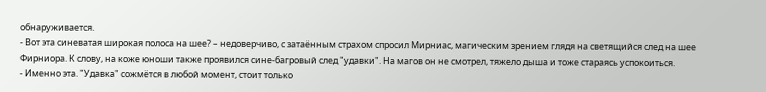обнаруживается.
- Вот эта синеватая широкая полоса на шее? – недоверчиво, с затаённым страхом спросил Мирниас, магическим зрением глядя на светящийся след на шее Фирниора. К слову, на коже юноши также проявился сине-багровый след "удавки". На магов он не смотрел, тяжело дыша и тоже стараясь успокоиться.
- Именно эта. "Удавка" сожмётся в любой момент, стоит только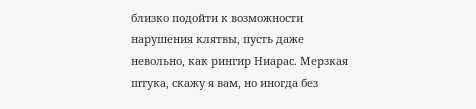близко подойти к возможности нарушения клятвы, пусть даже невольно, как рингир Ниарас. Мерзкая штука, скажу я вам, но иногда без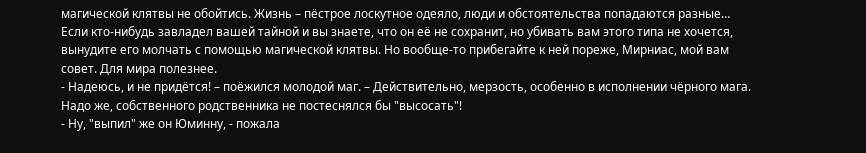магической клятвы не обойтись. Жизнь – пёстрое лоскутное одеяло, люди и обстоятельства попадаются разные… Если кто-нибудь завладел вашей тайной и вы знаете, что он её не сохранит, но убивать вам этого типа не хочется, вынудите его молчать с помощью магической клятвы. Но вообще-то прибегайте к ней пореже, Мирниас, мой вам совет. Для мира полезнее.
- Надеюсь, и не придётся! – поёжился молодой маг. – Действительно, мерзость, особенно в исполнении чёрного мага. Надо же, собственного родственника не постеснялся бы "высосать"!
- Ну, "выпил" же он Юминну, - пожала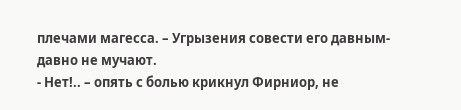плечами магесса. – Угрызения совести его давным-давно не мучают.
- Нет!.. – опять с болью крикнул Фирниор, не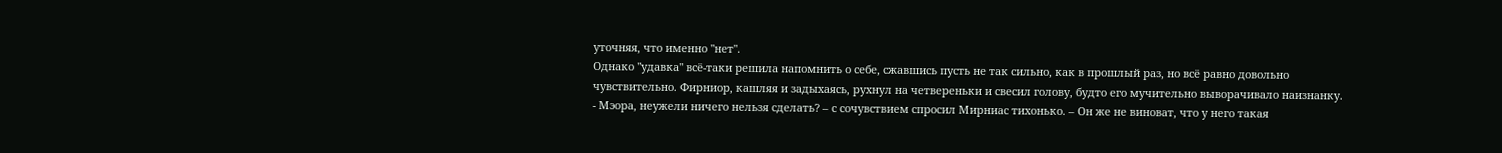уточняя, что именно "нет".
Однако "удавка" всё-таки решила напомнить о себе, сжавшись пусть не так сильно, как в прошлый раз, но всё равно довольно чувствительно. Фирниор, кашляя и задыхаясь, рухнул на четвереньки и свесил голову, будто его мучительно выворачивало наизнанку.
- Мэора, неужели ничего нельзя сделать? – с сочувствием спросил Мирниас тихонько. – Он же не виноват, что у него такая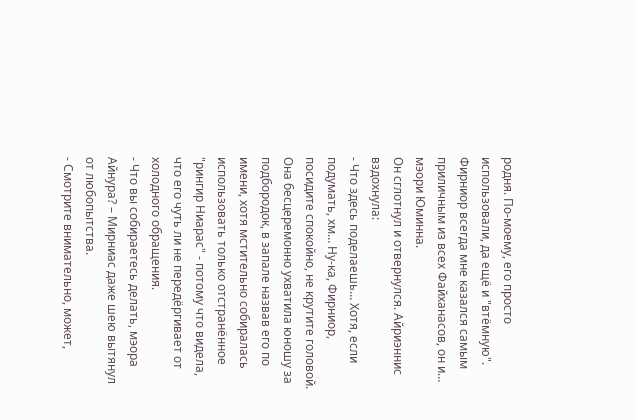родня. По-моему, его просто использовали, да ещё и "втёмную". Фирниор всегда мне казался самым приличным из всех Файханасов, он и… мэори Юминна.
Он сглотнул и отвернулся. Айриэннис вздохнула:
- Что здесь поделаешь… Хотя, если подумать, хм… Ну-ка, Фирниор, посидите спокойно, не крутите головой.
Она бесцеремонно ухватила юношу за подбородок, в запале назвав его по имени, хотя мстительно собиралась использовать только отстранённое "рингир Ниарас" - потому что видела, что его чуть ли не передёргивает от холодного обращения.
- Что вы собираетесь делать, мэора Айнура? – Мирниас даже шею вытянул от любопытства.
- Смотрите внимательно, может,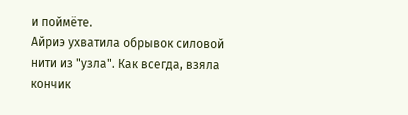и поймёте.
Айриэ ухватила обрывок силовой нити из "узла". Как всегда, взяла кончик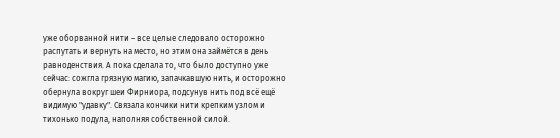уже оборванной нити – все целые следовало осторожно распутать и вернуть на место, но этим она займётся в день равноденствия. А пока сделала то, что было доступно уже сейчас: сожгла грязную магию, запачкавшую нить, и осторожно обернула вокруг шеи Фирниора, подсунув нить под всё ещё видимую "удавку". Связала кончики нити крепким узлом и тихонько подула, наполняя собственной силой.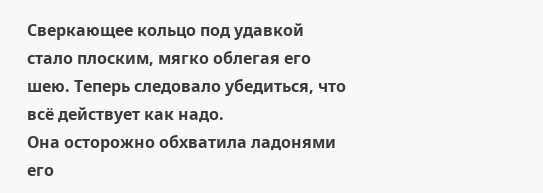Сверкающее кольцо под удавкой стало плоским, мягко облегая его шею. Теперь следовало убедиться, что всё действует как надо.
Она осторожно обхватила ладонями его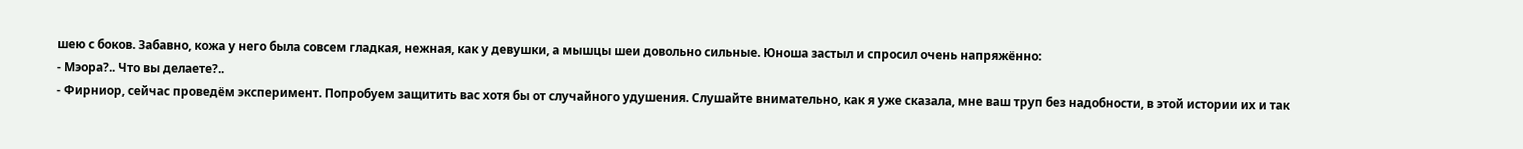шею с боков. Забавно, кожа у него была совсем гладкая, нежная, как у девушки, а мышцы шеи довольно сильные. Юноша застыл и спросил очень напряжённо:
- Мэора?.. Что вы делаете?..
- Фирниор, сейчас проведём эксперимент. Попробуем защитить вас хотя бы от случайного удушения. Слушайте внимательно, как я уже сказала, мне ваш труп без надобности, в этой истории их и так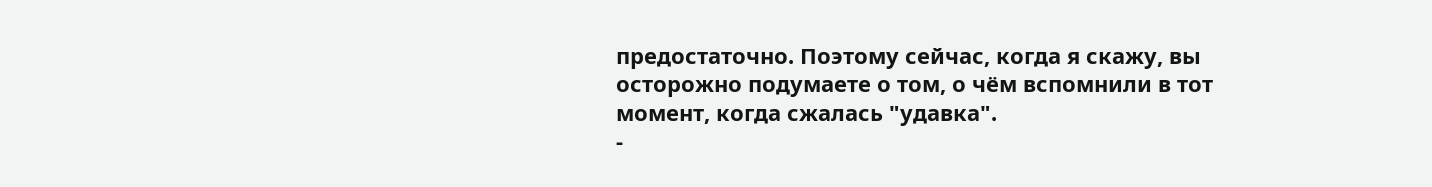предостаточно. Поэтому сейчас, когда я скажу, вы осторожно подумаете о том, о чём вспомнили в тот момент, когда сжалась "удавка".
-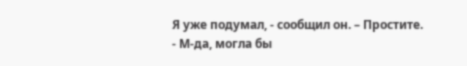Я уже подумал, - сообщил он. – Простите.
- М-да, могла бы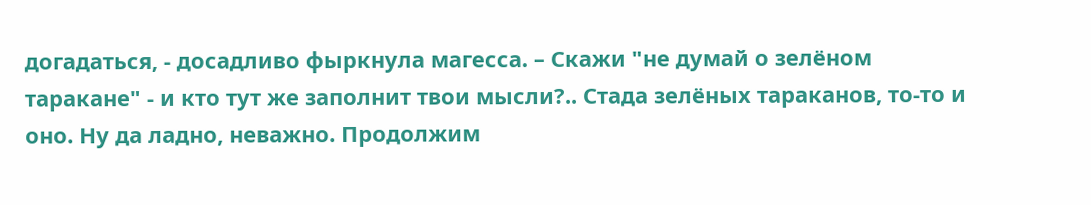догадаться, - досадливо фыркнула магесса. – Скажи "не думай о зелёном таракане" - и кто тут же заполнит твои мысли?.. Стада зелёных тараканов, то-то и оно. Ну да ладно, неважно. Продолжим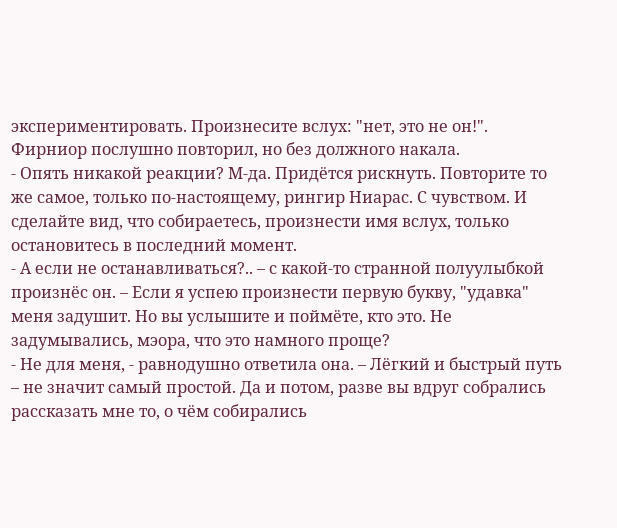экспериментировать. Произнесите вслух: "нет, это не он!".
Фирниор послушно повторил, но без должного накала.
- Опять никакой реакции? М-да. Придётся рискнуть. Повторите то же самое, только по-настоящему, рингир Ниарас. С чувством. И сделайте вид, что собираетесь, произнести имя вслух, только остановитесь в последний момент.
- А если не останавливаться?.. – с какой-то странной полуулыбкой произнёс он. – Если я успею произнести первую букву, "удавка" меня задушит. Но вы услышите и поймёте, кто это. Не задумывались, мэора, что это намного проще?
- Не для меня, - равнодушно ответила она. – Лёгкий и быстрый путь – не значит самый простой. Да и потом, разве вы вдруг собрались рассказать мне то, о чём собирались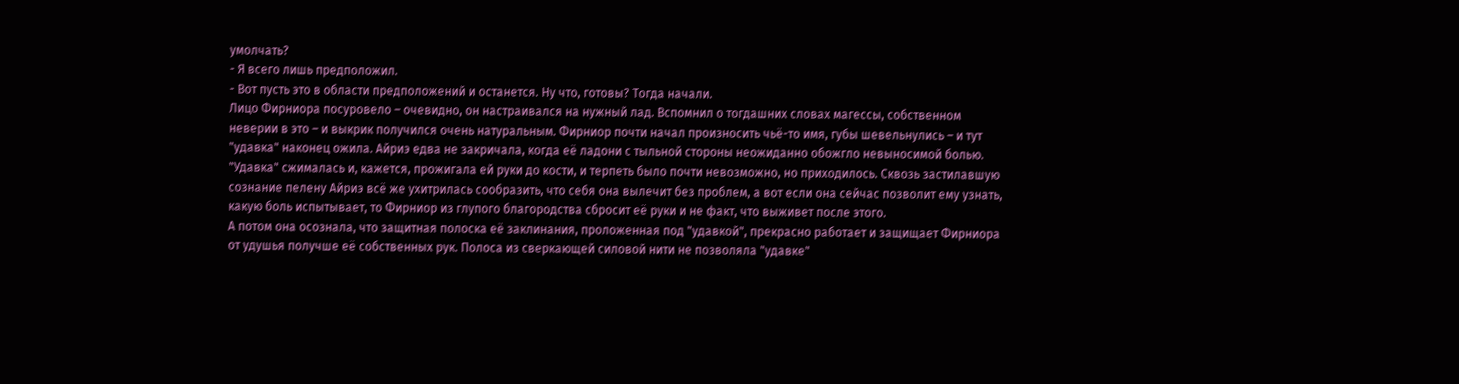умолчать?
- Я всего лишь предположил.
- Вот пусть это в области предположений и останется. Ну что, готовы? Тогда начали.
Лицо Фирниора посуровело – очевидно, он настраивался на нужный лад. Вспомнил о тогдашних словах магессы, собственном неверии в это – и выкрик получился очень натуральным. Фирниор почти начал произносить чьё-то имя, губы шевельнулись – и тут "удавка" наконец ожила. Айриэ едва не закричала, когда её ладони с тыльной стороны неожиданно обожгло невыносимой болью. "Удавка" сжималась и, кажется, прожигала ей руки до кости, и терпеть было почти невозможно, но приходилось. Сквозь застилавшую сознание пелену Айриэ всё же ухитрилась сообразить, что себя она вылечит без проблем, а вот если она сейчас позволит ему узнать, какую боль испытывает, то Фирниор из глупого благородства сбросит её руки и не факт, что выживет после этого.
А потом она осознала, что защитная полоска её заклинания, проложенная под "удавкой", прекрасно работает и защищает Фирниора от удушья получше её собственных рук. Полоса из сверкающей силовой нити не позволяла "удавке"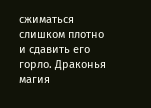сжиматься слишком плотно и сдавить его горло. Драконья магия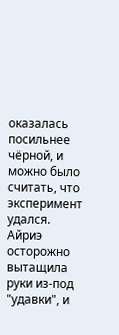оказалась посильнее чёрной, и можно было считать, что эксперимент удался. Айриэ осторожно вытащила руки из-под "удавки", и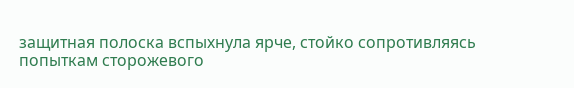защитная полоска вспыхнула ярче, стойко сопротивляясь попыткам сторожевого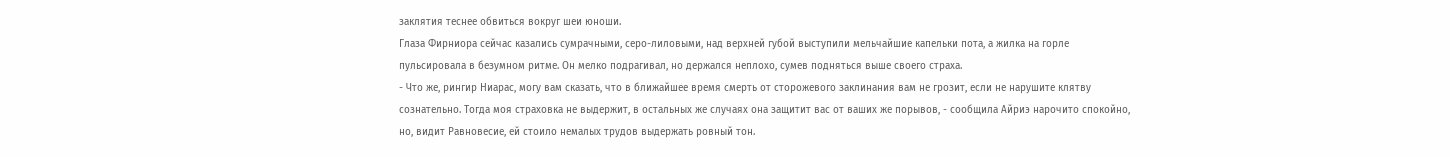заклятия теснее обвиться вокруг шеи юноши.
Глаза Фирниора сейчас казались сумрачными, серо-лиловыми, над верхней губой выступили мельчайшие капельки пота, а жилка на горле пульсировала в безумном ритме. Он мелко подрагивал, но держался неплохо, сумев подняться выше своего страха.
- Что же, рингир Ниарас, могу вам сказать, что в ближайшее время смерть от сторожевого заклинания вам не грозит, если не нарушите клятву сознательно. Тогда моя страховка не выдержит, в остальных же случаях она защитит вас от ваших же порывов, - сообщила Айриэ нарочито спокойно, но, видит Равновесие, ей стоило немалых трудов выдержать ровный тон.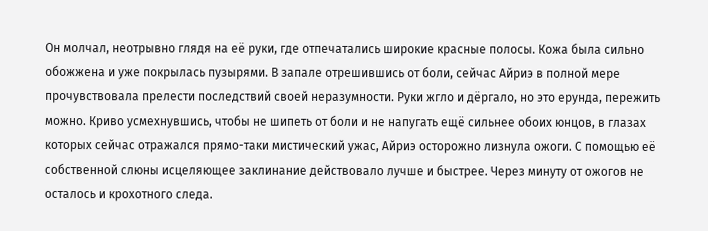Он молчал, неотрывно глядя на её руки, где отпечатались широкие красные полосы. Кожа была сильно обожжена и уже покрылась пузырями. В запале отрешившись от боли, сейчас Айриэ в полной мере прочувствовала прелести последствий своей неразумности. Руки жгло и дёргало, но это ерунда, пережить можно. Криво усмехнувшись, чтобы не шипеть от боли и не напугать ещё сильнее обоих юнцов, в глазах которых сейчас отражался прямо-таки мистический ужас, Айриэ осторожно лизнула ожоги. С помощью её собственной слюны исцеляющее заклинание действовало лучше и быстрее. Через минуту от ожогов не осталось и крохотного следа.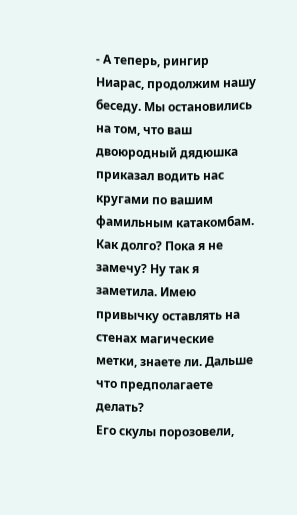- А теперь, рингир Ниарас, продолжим нашу беседу. Мы остановились на том, что ваш двоюродный дядюшка приказал водить нас кругами по вашим фамильным катакомбам. Как долго? Пока я не замечу? Ну так я заметила. Имею привычку оставлять на стенах магические метки, знаете ли. Дальше что предполагаете делать?
Его скулы порозовели,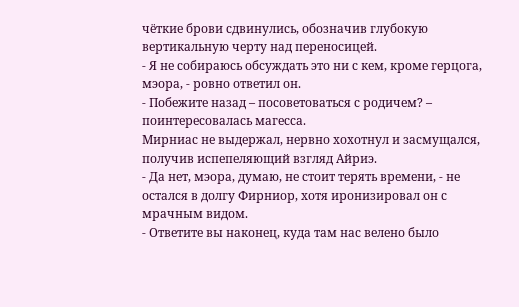чёткие брови сдвинулись, обозначив глубокую вертикальную черту над переносицей.
- Я не собираюсь обсуждать это ни с кем, кроме герцога, мэора, - ровно ответил он.
- Побежите назад – посоветоваться с родичем? – поинтересовалась магесса.
Мирниас не выдержал, нервно хохотнул и засмущался, получив испепеляющий взгляд Айриэ.
- Да нет, мэора, думаю, не стоит терять времени, - не остался в долгу Фирниор, хотя иронизировал он с мрачным видом.
- Ответите вы наконец, куда там нас велено было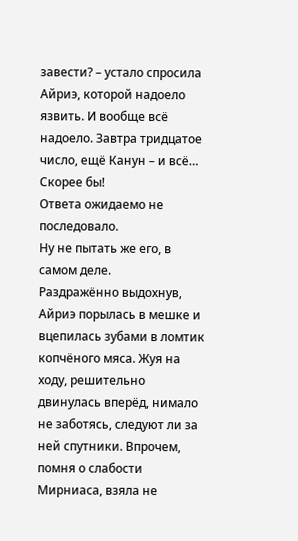завести? – устало спросила Айриэ, которой надоело язвить. И вообще всё надоело. Завтра тридцатое число, ещё Канун – и всё… Скорее бы!
Ответа ожидаемо не последовало.
Ну не пытать же его, в самом деле.
Раздражённо выдохнув, Айриэ порылась в мешке и вцепилась зубами в ломтик копчёного мяса. Жуя на ходу, решительно двинулась вперёд, нимало не заботясь, следуют ли за ней спутники. Впрочем, помня о слабости Мирниаса, взяла не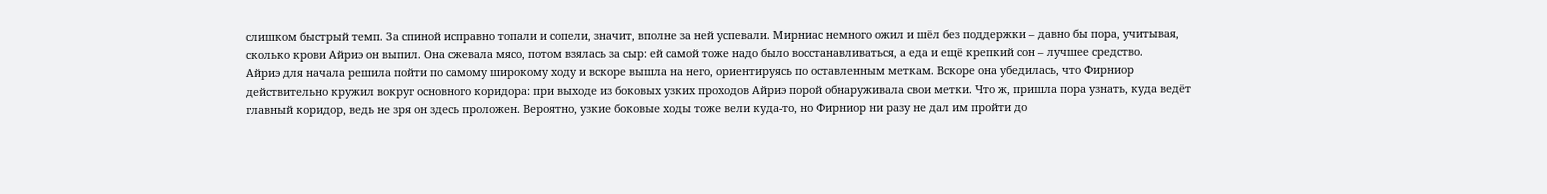слишком быстрый темп. За спиной исправно топали и сопели, значит, вполне за ней успевали. Мирниас немного ожил и шёл без поддержки – давно бы пора, учитывая, сколько крови Айриэ он выпил. Она сжевала мясо, потом взялась за сыр: ей самой тоже надо было восстанавливаться, а еда и ещё крепкий сон – лучшее средство.
Айриэ для начала решила пойти по самому широкому ходу и вскоре вышла на него, ориентируясь по оставленным меткам. Вскоре она убедилась, что Фирниор действительно кружил вокруг основного коридора: при выходе из боковых узких проходов Айриэ порой обнаруживала свои метки. Что ж, пришла пора узнать, куда ведёт главный коридор, ведь не зря он здесь проложен. Вероятно, узкие боковые ходы тоже вели куда-то, но Фирниор ни разу не дал им пройти до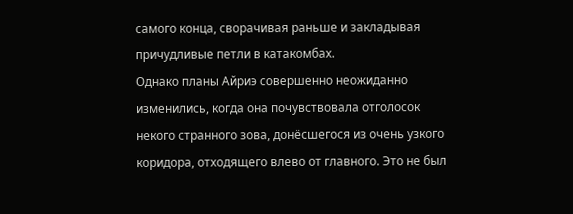самого конца, сворачивая раньше и закладывая причудливые петли в катакомбах.
Однако планы Айриэ совершенно неожиданно изменились, когда она почувствовала отголосок некого странного зова, донёсшегося из очень узкого коридора, отходящего влево от главного. Это не был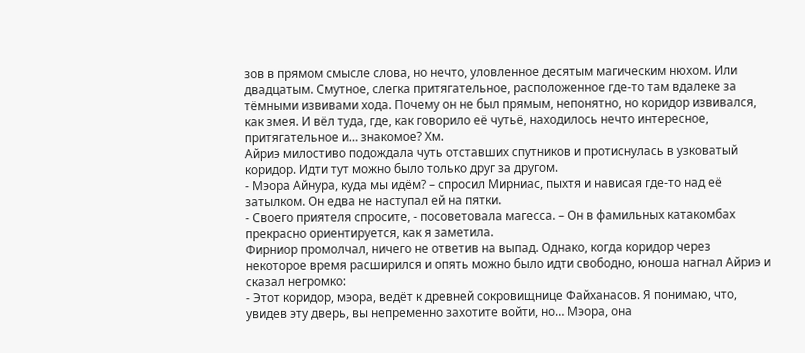зов в прямом смысле слова, но нечто, уловленное десятым магическим нюхом. Или двадцатым. Смутное, слегка притягательное, расположенное где-то там вдалеке за тёмными извивами хода. Почему он не был прямым, непонятно, но коридор извивался, как змея. И вёл туда, где, как говорило её чутьё, находилось нечто интересное, притягательное и… знакомое? Хм.
Айриэ милостиво подождала чуть отставших спутников и протиснулась в узковатый коридор. Идти тут можно было только друг за другом.
- Мэора Айнура, куда мы идём? – спросил Мирниас, пыхтя и нависая где-то над её затылком. Он едва не наступал ей на пятки.
- Своего приятеля спросите, - посоветовала магесса. – Он в фамильных катакомбах прекрасно ориентируется, как я заметила.
Фирниор промолчал, ничего не ответив на выпад. Однако, когда коридор через некоторое время расширился и опять можно было идти свободно, юноша нагнал Айриэ и сказал негромко:
- Этот коридор, мэора, ведёт к древней сокровищнице Файханасов. Я понимаю, что, увидев эту дверь, вы непременно захотите войти, но… Мэора, она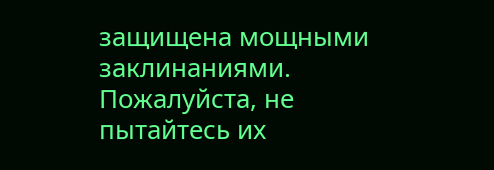защищена мощными заклинаниями. Пожалуйста, не пытайтесь их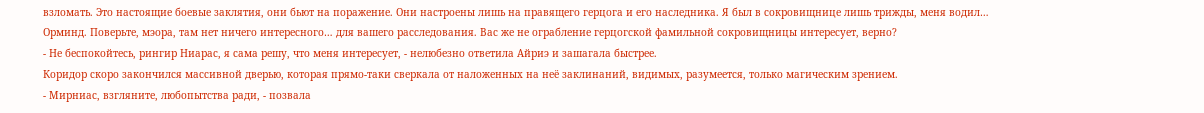взломать. Это настоящие боевые заклятия, они бьют на поражение. Они настроены лишь на правящего герцога и его наследника. Я был в сокровищнице лишь трижды, меня водил… Орминд. Поверьте, мэора, там нет ничего интересного… для вашего расследования. Вас же не ограбление герцогской фамильной сокровищницы интересует, верно?
- Не беспокойтесь, рингир Ниарас, я сама решу, что меня интересует, - нелюбезно ответила Айриэ и зашагала быстрее.
Коридор скоро закончился массивной дверью, которая прямо-таки сверкала от наложенных на неё заклинаний, видимых, разумеется, только магическим зрением.
- Мирниас, взгляните, любопытства ради, - позвала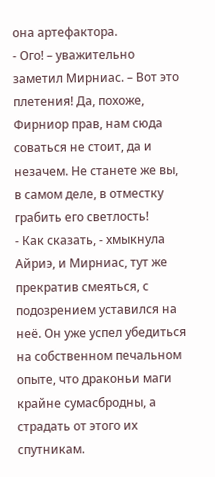она артефактора.
- Ого! – уважительно заметил Мирниас. – Вот это плетения! Да, похоже, Фирниор прав, нам сюда соваться не стоит, да и незачем. Не станете же вы, в самом деле, в отместку грабить его светлость!
- Как сказать, - хмыкнула Айриэ, и Мирниас, тут же прекратив смеяться, с подозрением уставился на неё. Он уже успел убедиться на собственном печальном опыте, что драконьи маги крайне сумасбродны, а страдать от этого их спутникам.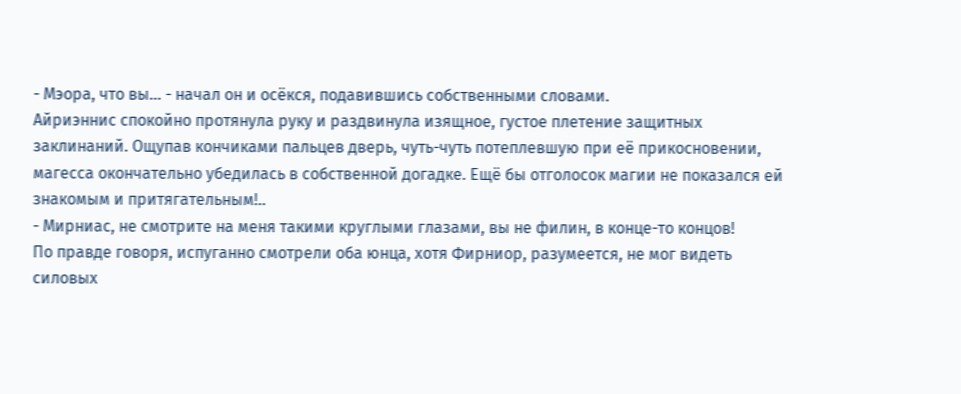- Мэора, что вы… - начал он и осёкся, подавившись собственными словами.
Айриэннис спокойно протянула руку и раздвинула изящное, густое плетение защитных заклинаний. Ощупав кончиками пальцев дверь, чуть-чуть потеплевшую при её прикосновении, магесса окончательно убедилась в собственной догадке. Ещё бы отголосок магии не показался ей знакомым и притягательным!..
- Мирниас, не смотрите на меня такими круглыми глазами, вы не филин, в конце-то концов!
По правде говоря, испуганно смотрели оба юнца, хотя Фирниор, разумеется, не мог видеть силовых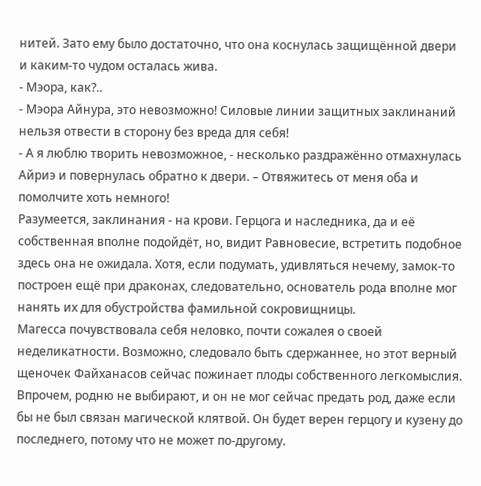нитей. Зато ему было достаточно, что она коснулась защищённой двери и каким-то чудом осталась жива.
- Мэора, как?..
- Мэора Айнура, это невозможно! Силовые линии защитных заклинаний нельзя отвести в сторону без вреда для себя!
- А я люблю творить невозможное, - несколько раздражённо отмахнулась Айриэ и повернулась обратно к двери. – Отвяжитесь от меня оба и помолчите хоть немного!
Разумеется, заклинания - на крови. Герцога и наследника, да и её собственная вполне подойдёт, но, видит Равновесие, встретить подобное здесь она не ожидала. Хотя, если подумать, удивляться нечему, замок-то построен ещё при драконах, следовательно, основатель рода вполне мог нанять их для обустройства фамильной сокровищницы.
Магесса почувствовала себя неловко, почти сожалея о своей неделикатности. Возможно, следовало быть сдержаннее, но этот верный щеночек Файханасов сейчас пожинает плоды собственного легкомыслия. Впрочем, родню не выбирают, и он не мог сейчас предать род, даже если бы не был связан магической клятвой. Он будет верен герцогу и кузену до последнего, потому что не может по-другому.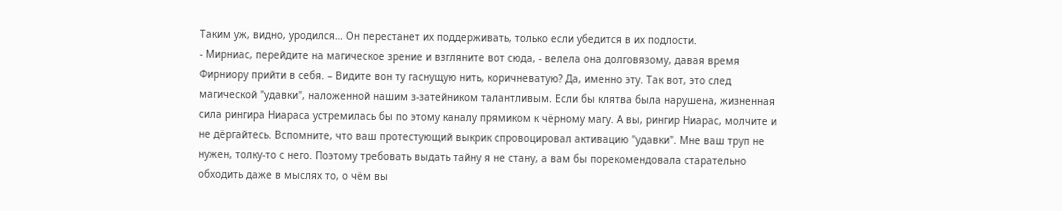Таким уж, видно, уродился… Он перестанет их поддерживать, только если убедится в их подлости.
- Мирниас, перейдите на магическое зрение и взгляните вот сюда, - велела она долговязому, давая время Фирниору прийти в себя. – Видите вон ту гаснущую нить, коричневатую? Да, именно эту. Так вот, это след магической "удавки", наложенной нашим з-затейником талантливым. Если бы клятва была нарушена, жизненная сила рингира Ниараса устремилась бы по этому каналу прямиком к чёрному магу. А вы, рингир Ниарас, молчите и не дёргайтесь. Вспомните, что ваш протестующий выкрик спровоцировал активацию "удавки". Мне ваш труп не нужен, толку-то с него. Поэтому требовать выдать тайну я не стану, а вам бы порекомендовала старательно обходить даже в мыслях то, о чём вы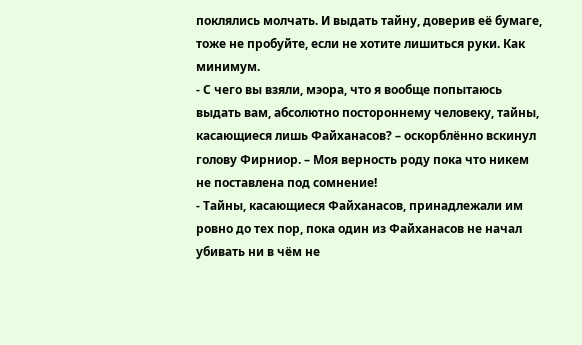поклялись молчать. И выдать тайну, доверив её бумаге, тоже не пробуйте, если не хотите лишиться руки. Как минимум.
- С чего вы взяли, мэора, что я вообще попытаюсь выдать вам, абсолютно постороннему человеку, тайны, касающиеся лишь Файханасов? – оскорблённо вскинул голову Фирниор. – Моя верность роду пока что никем не поставлена под сомнение!
- Тайны, касающиеся Файханасов, принадлежали им ровно до тех пор, пока один из Файханасов не начал убивать ни в чём не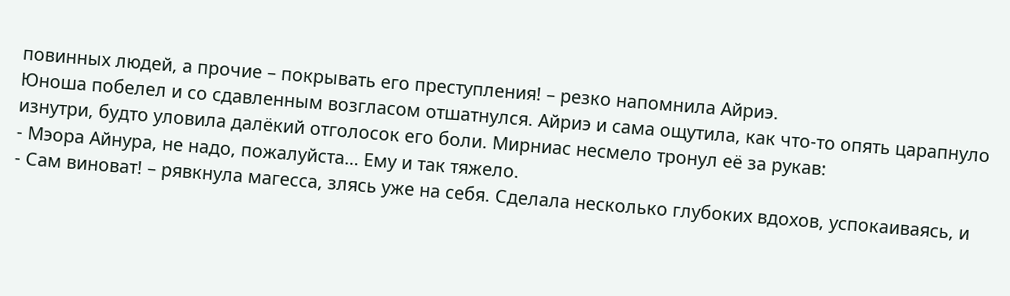повинных людей, а прочие – покрывать его преступления! – резко напомнила Айриэ.
Юноша побелел и со сдавленным возгласом отшатнулся. Айриэ и сама ощутила, как что-то опять царапнуло изнутри, будто уловила далёкий отголосок его боли. Мирниас несмело тронул её за рукав:
- Мэора Айнура, не надо, пожалуйста… Ему и так тяжело.
- Сам виноват! – рявкнула магесса, злясь уже на себя. Сделала несколько глубоких вдохов, успокаиваясь, и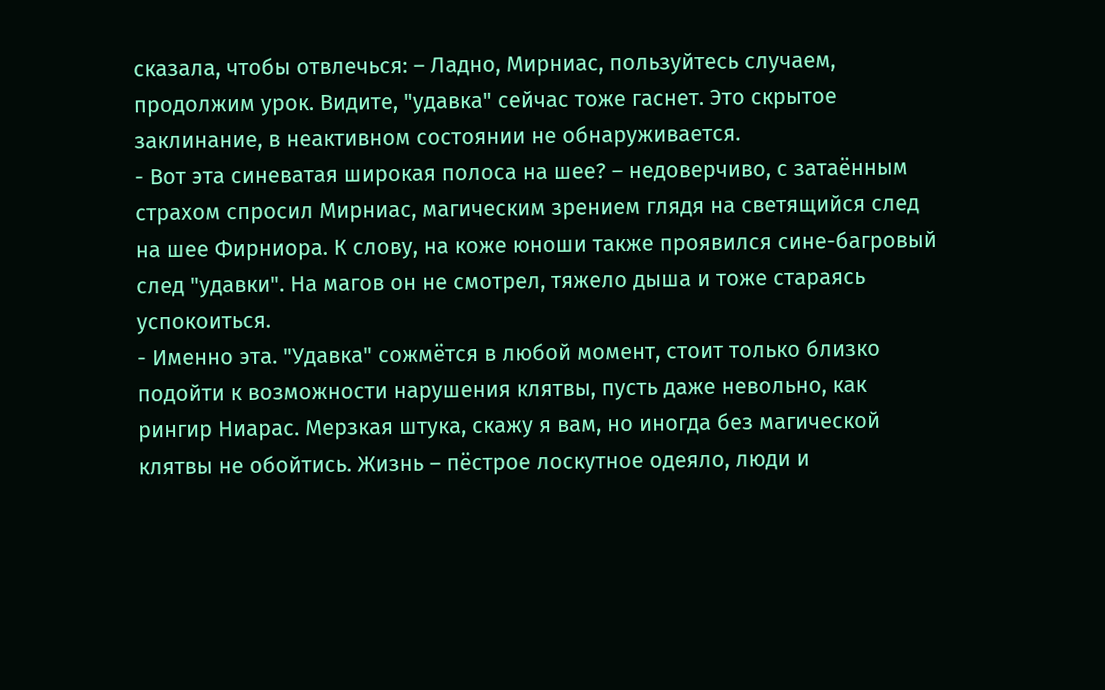сказала, чтобы отвлечься: – Ладно, Мирниас, пользуйтесь случаем, продолжим урок. Видите, "удавка" сейчас тоже гаснет. Это скрытое заклинание, в неактивном состоянии не обнаруживается.
- Вот эта синеватая широкая полоса на шее? – недоверчиво, с затаённым страхом спросил Мирниас, магическим зрением глядя на светящийся след на шее Фирниора. К слову, на коже юноши также проявился сине-багровый след "удавки". На магов он не смотрел, тяжело дыша и тоже стараясь успокоиться.
- Именно эта. "Удавка" сожмётся в любой момент, стоит только близко подойти к возможности нарушения клятвы, пусть даже невольно, как рингир Ниарас. Мерзкая штука, скажу я вам, но иногда без магической клятвы не обойтись. Жизнь – пёстрое лоскутное одеяло, люди и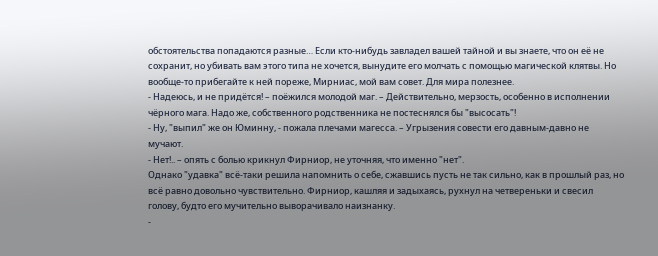обстоятельства попадаются разные… Если кто-нибудь завладел вашей тайной и вы знаете, что он её не сохранит, но убивать вам этого типа не хочется, вынудите его молчать с помощью магической клятвы. Но вообще-то прибегайте к ней пореже, Мирниас, мой вам совет. Для мира полезнее.
- Надеюсь, и не придётся! – поёжился молодой маг. – Действительно, мерзость, особенно в исполнении чёрного мага. Надо же, собственного родственника не постеснялся бы "высосать"!
- Ну, "выпил" же он Юминну, - пожала плечами магесса. – Угрызения совести его давным-давно не мучают.
- Нет!.. – опять с болью крикнул Фирниор, не уточняя, что именно "нет".
Однако "удавка" всё-таки решила напомнить о себе, сжавшись пусть не так сильно, как в прошлый раз, но всё равно довольно чувствительно. Фирниор, кашляя и задыхаясь, рухнул на четвереньки и свесил голову, будто его мучительно выворачивало наизнанку.
-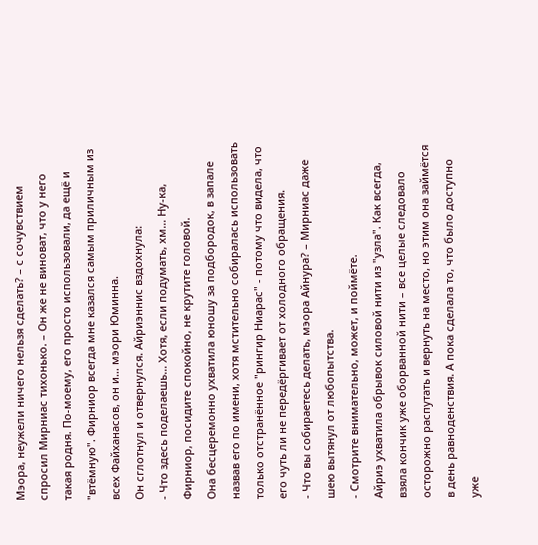Мэора, неужели ничего нельзя сделать? – с сочувствием спросил Мирниас тихонько. – Он же не виноват, что у него такая родня. По-моему, его просто использовали, да ещё и "втёмную". Фирниор всегда мне казался самым приличным из всех Файханасов, он и… мэори Юминна.
Он сглотнул и отвернулся. Айриэннис вздохнула:
- Что здесь поделаешь… Хотя, если подумать, хм… Ну-ка, Фирниор, посидите спокойно, не крутите головой.
Она бесцеремонно ухватила юношу за подбородок, в запале назвав его по имени, хотя мстительно собиралась использовать только отстранённое "рингир Ниарас" - потому что видела, что его чуть ли не передёргивает от холодного обращения.
- Что вы собираетесь делать, мэора Айнура? – Мирниас даже шею вытянул от любопытства.
- Смотрите внимательно, может, и поймёте.
Айриэ ухватила обрывок силовой нити из "узла". Как всегда, взяла кончик уже оборванной нити – все целые следовало осторожно распутать и вернуть на место, но этим она займётся в день равноденствия. А пока сделала то, что было доступно уже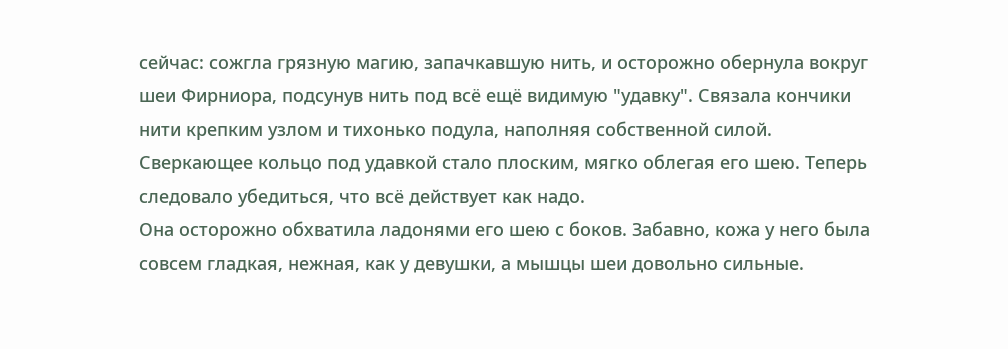сейчас: сожгла грязную магию, запачкавшую нить, и осторожно обернула вокруг шеи Фирниора, подсунув нить под всё ещё видимую "удавку". Связала кончики нити крепким узлом и тихонько подула, наполняя собственной силой. Сверкающее кольцо под удавкой стало плоским, мягко облегая его шею. Теперь следовало убедиться, что всё действует как надо.
Она осторожно обхватила ладонями его шею с боков. Забавно, кожа у него была совсем гладкая, нежная, как у девушки, а мышцы шеи довольно сильные.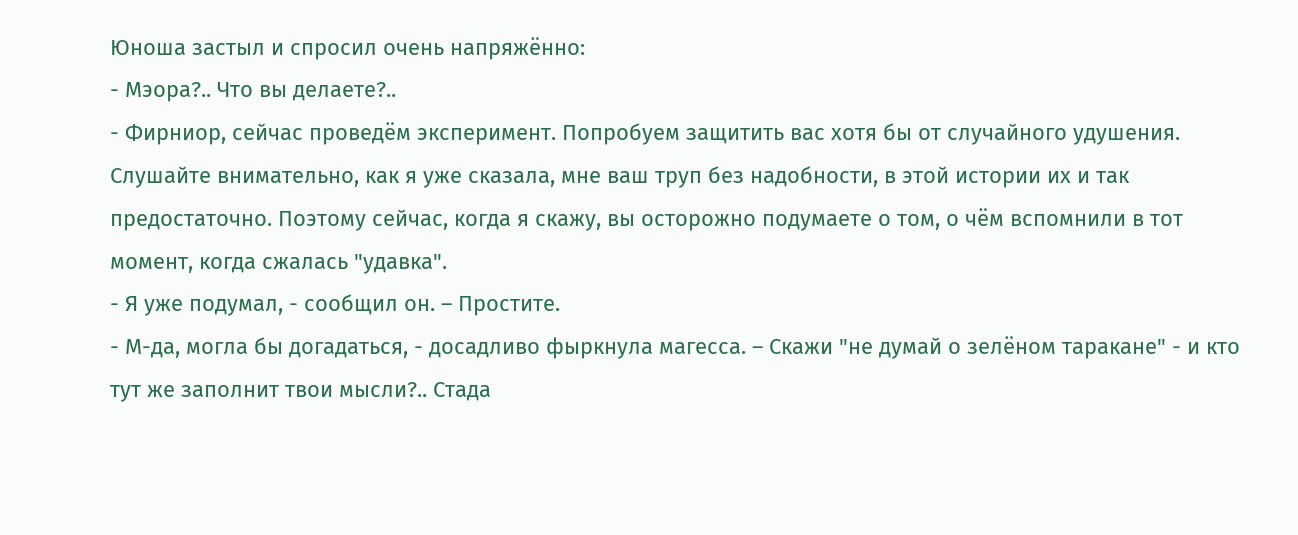Юноша застыл и спросил очень напряжённо:
- Мэора?.. Что вы делаете?..
- Фирниор, сейчас проведём эксперимент. Попробуем защитить вас хотя бы от случайного удушения. Слушайте внимательно, как я уже сказала, мне ваш труп без надобности, в этой истории их и так предостаточно. Поэтому сейчас, когда я скажу, вы осторожно подумаете о том, о чём вспомнили в тот момент, когда сжалась "удавка".
- Я уже подумал, - сообщил он. – Простите.
- М-да, могла бы догадаться, - досадливо фыркнула магесса. – Скажи "не думай о зелёном таракане" - и кто тут же заполнит твои мысли?.. Стада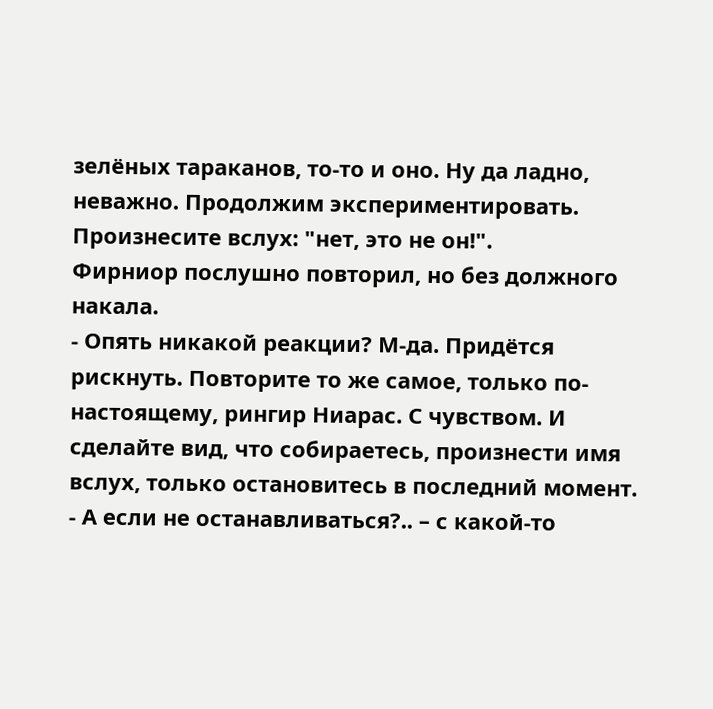зелёных тараканов, то-то и оно. Ну да ладно, неважно. Продолжим экспериментировать. Произнесите вслух: "нет, это не он!".
Фирниор послушно повторил, но без должного накала.
- Опять никакой реакции? М-да. Придётся рискнуть. Повторите то же самое, только по-настоящему, рингир Ниарас. С чувством. И сделайте вид, что собираетесь, произнести имя вслух, только остановитесь в последний момент.
- А если не останавливаться?.. – с какой-то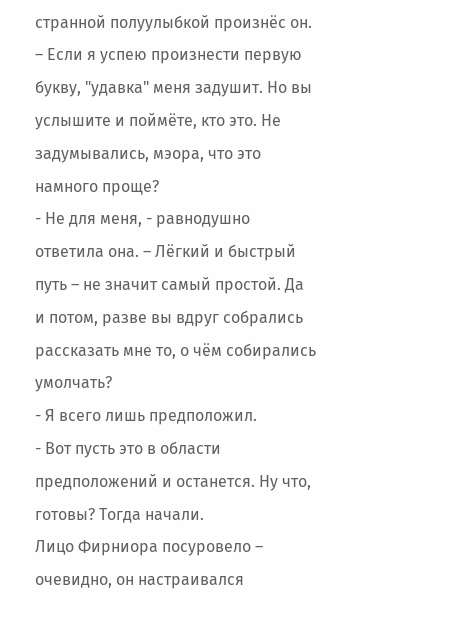странной полуулыбкой произнёс он. – Если я успею произнести первую букву, "удавка" меня задушит. Но вы услышите и поймёте, кто это. Не задумывались, мэора, что это намного проще?
- Не для меня, - равнодушно ответила она. – Лёгкий и быстрый путь – не значит самый простой. Да и потом, разве вы вдруг собрались рассказать мне то, о чём собирались умолчать?
- Я всего лишь предположил.
- Вот пусть это в области предположений и останется. Ну что, готовы? Тогда начали.
Лицо Фирниора посуровело – очевидно, он настраивался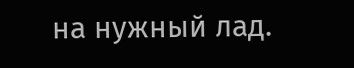на нужный лад.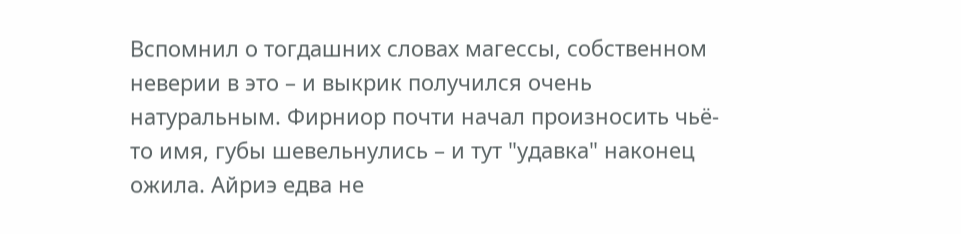Вспомнил о тогдашних словах магессы, собственном неверии в это – и выкрик получился очень натуральным. Фирниор почти начал произносить чьё-то имя, губы шевельнулись – и тут "удавка" наконец ожила. Айриэ едва не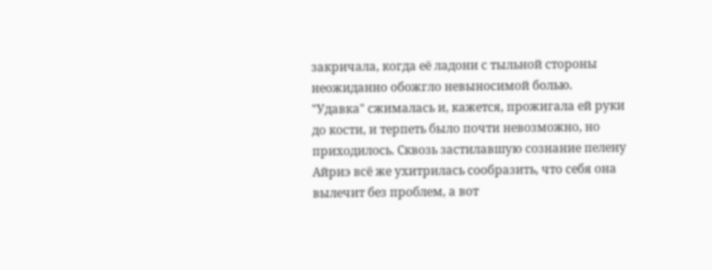закричала, когда её ладони с тыльной стороны неожиданно обожгло невыносимой болью. "Удавка" сжималась и, кажется, прожигала ей руки до кости, и терпеть было почти невозможно, но приходилось. Сквозь застилавшую сознание пелену Айриэ всё же ухитрилась сообразить, что себя она вылечит без проблем, а вот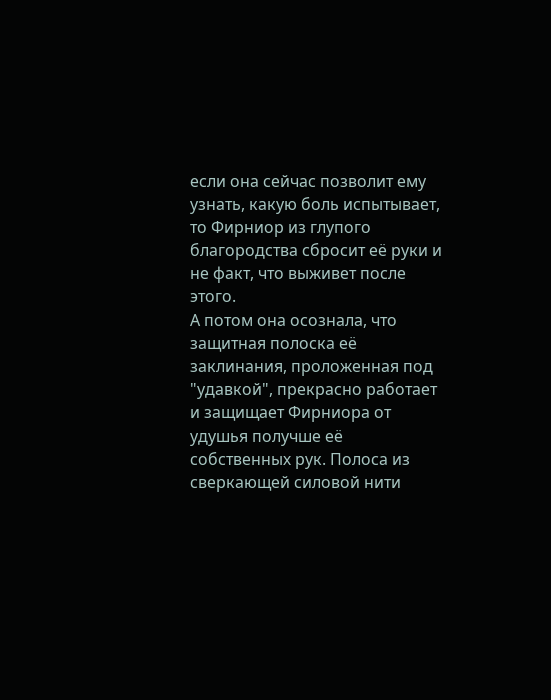если она сейчас позволит ему узнать, какую боль испытывает, то Фирниор из глупого благородства сбросит её руки и не факт, что выживет после этого.
А потом она осознала, что защитная полоска её заклинания, проложенная под "удавкой", прекрасно работает и защищает Фирниора от удушья получше её собственных рук. Полоса из сверкающей силовой нити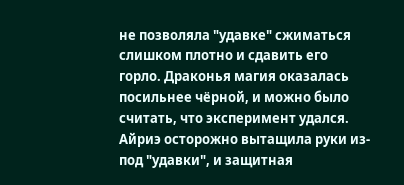не позволяла "удавке" сжиматься слишком плотно и сдавить его горло. Драконья магия оказалась посильнее чёрной, и можно было считать, что эксперимент удался. Айриэ осторожно вытащила руки из-под "удавки", и защитная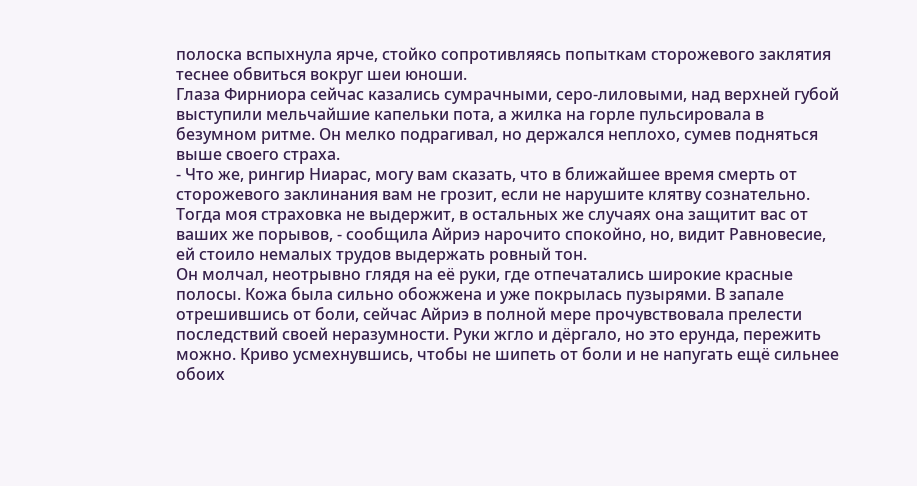полоска вспыхнула ярче, стойко сопротивляясь попыткам сторожевого заклятия теснее обвиться вокруг шеи юноши.
Глаза Фирниора сейчас казались сумрачными, серо-лиловыми, над верхней губой выступили мельчайшие капельки пота, а жилка на горле пульсировала в безумном ритме. Он мелко подрагивал, но держался неплохо, сумев подняться выше своего страха.
- Что же, рингир Ниарас, могу вам сказать, что в ближайшее время смерть от сторожевого заклинания вам не грозит, если не нарушите клятву сознательно. Тогда моя страховка не выдержит, в остальных же случаях она защитит вас от ваших же порывов, - сообщила Айриэ нарочито спокойно, но, видит Равновесие, ей стоило немалых трудов выдержать ровный тон.
Он молчал, неотрывно глядя на её руки, где отпечатались широкие красные полосы. Кожа была сильно обожжена и уже покрылась пузырями. В запале отрешившись от боли, сейчас Айриэ в полной мере прочувствовала прелести последствий своей неразумности. Руки жгло и дёргало, но это ерунда, пережить можно. Криво усмехнувшись, чтобы не шипеть от боли и не напугать ещё сильнее обоих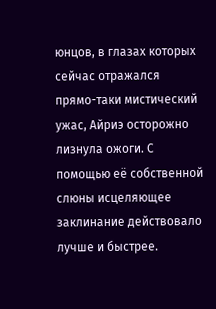юнцов, в глазах которых сейчас отражался прямо-таки мистический ужас, Айриэ осторожно лизнула ожоги. С помощью её собственной слюны исцеляющее заклинание действовало лучше и быстрее.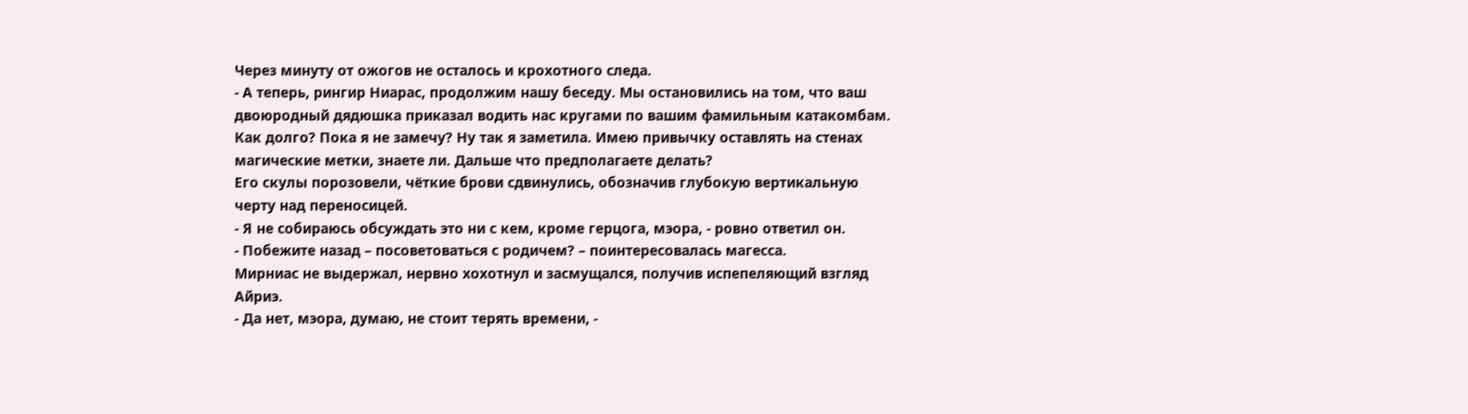Через минуту от ожогов не осталось и крохотного следа.
- А теперь, рингир Ниарас, продолжим нашу беседу. Мы остановились на том, что ваш двоюродный дядюшка приказал водить нас кругами по вашим фамильным катакомбам. Как долго? Пока я не замечу? Ну так я заметила. Имею привычку оставлять на стенах магические метки, знаете ли. Дальше что предполагаете делать?
Его скулы порозовели, чёткие брови сдвинулись, обозначив глубокую вертикальную черту над переносицей.
- Я не собираюсь обсуждать это ни с кем, кроме герцога, мэора, - ровно ответил он.
- Побежите назад – посоветоваться с родичем? – поинтересовалась магесса.
Мирниас не выдержал, нервно хохотнул и засмущался, получив испепеляющий взгляд Айриэ.
- Да нет, мэора, думаю, не стоит терять времени, -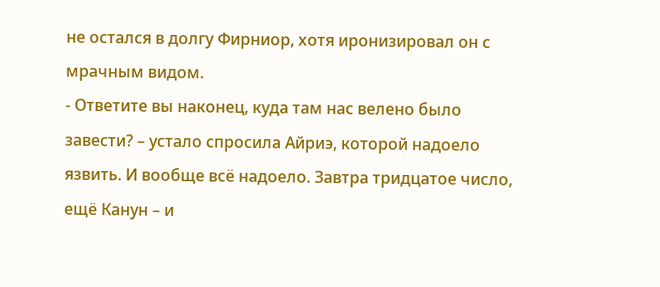не остался в долгу Фирниор, хотя иронизировал он с мрачным видом.
- Ответите вы наконец, куда там нас велено было завести? – устало спросила Айриэ, которой надоело язвить. И вообще всё надоело. Завтра тридцатое число, ещё Канун – и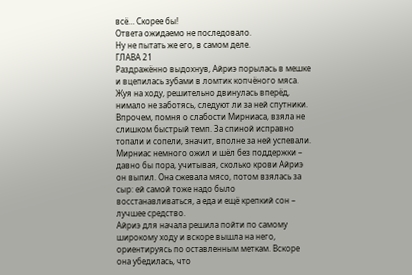всё… Скорее бы!
Ответа ожидаемо не последовало.
Ну не пытать же его, в самом деле.
ГЛАВА 21
Раздражённо выдохнув, Айриэ порылась в мешке и вцепилась зубами в ломтик копчёного мяса. Жуя на ходу, решительно двинулась вперёд, нимало не заботясь, следуют ли за ней спутники. Впрочем, помня о слабости Мирниаса, взяла не слишком быстрый темп. За спиной исправно топали и сопели, значит, вполне за ней успевали. Мирниас немного ожил и шёл без поддержки – давно бы пора, учитывая, сколько крови Айриэ он выпил. Она сжевала мясо, потом взялась за сыр: ей самой тоже надо было восстанавливаться, а еда и ещё крепкий сон – лучшее средство.
Айриэ для начала решила пойти по самому широкому ходу и вскоре вышла на него, ориентируясь по оставленным меткам. Вскоре она убедилась, что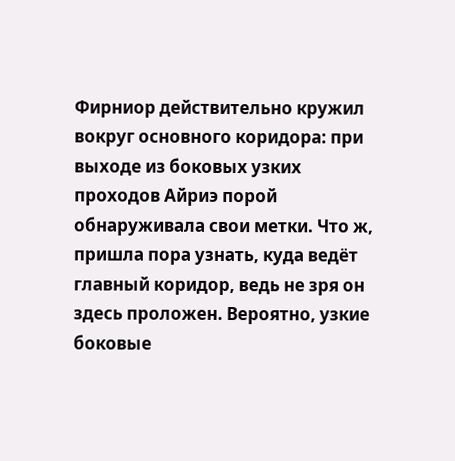Фирниор действительно кружил вокруг основного коридора: при выходе из боковых узких проходов Айриэ порой обнаруживала свои метки. Что ж, пришла пора узнать, куда ведёт главный коридор, ведь не зря он здесь проложен. Вероятно, узкие боковые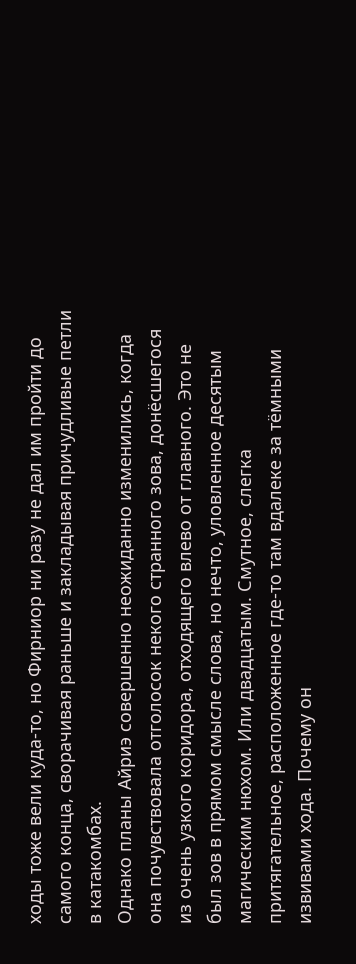ходы тоже вели куда-то, но Фирниор ни разу не дал им пройти до самого конца, сворачивая раньше и закладывая причудливые петли в катакомбах.
Однако планы Айриэ совершенно неожиданно изменились, когда она почувствовала отголосок некого странного зова, донёсшегося из очень узкого коридора, отходящего влево от главного. Это не был зов в прямом смысле слова, но нечто, уловленное десятым магическим нюхом. Или двадцатым. Смутное, слегка притягательное, расположенное где-то там вдалеке за тёмными извивами хода. Почему он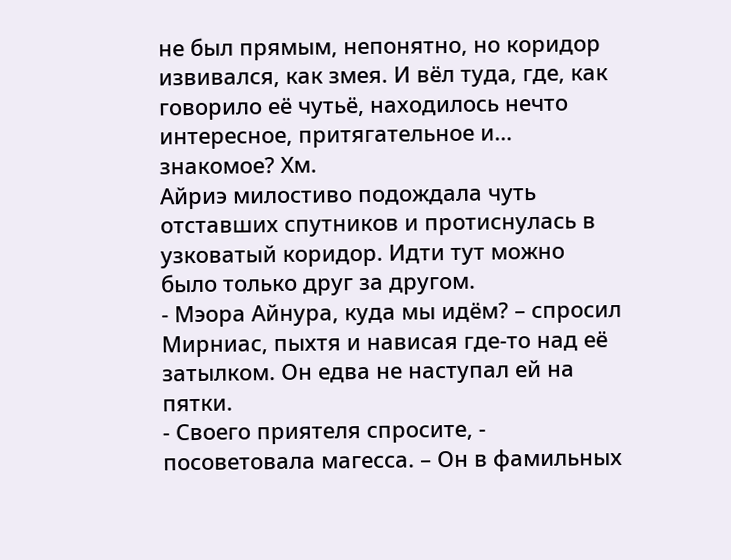не был прямым, непонятно, но коридор извивался, как змея. И вёл туда, где, как говорило её чутьё, находилось нечто интересное, притягательное и… знакомое? Хм.
Айриэ милостиво подождала чуть отставших спутников и протиснулась в узковатый коридор. Идти тут можно было только друг за другом.
- Мэора Айнура, куда мы идём? – спросил Мирниас, пыхтя и нависая где-то над её затылком. Он едва не наступал ей на пятки.
- Своего приятеля спросите, - посоветовала магесса. – Он в фамильных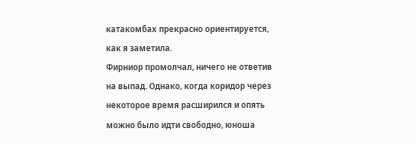катакомбах прекрасно ориентируется, как я заметила.
Фирниор промолчал, ничего не ответив на выпад. Однако, когда коридор через некоторое время расширился и опять можно было идти свободно, юноша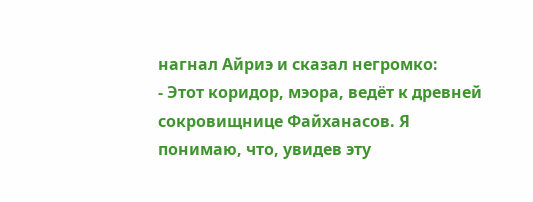нагнал Айриэ и сказал негромко:
- Этот коридор, мэора, ведёт к древней сокровищнице Файханасов. Я понимаю, что, увидев эту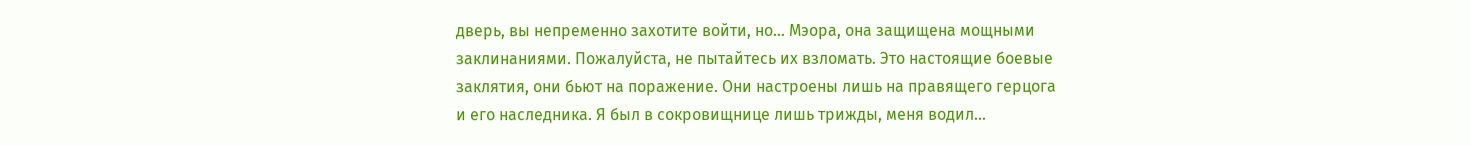дверь, вы непременно захотите войти, но… Мэора, она защищена мощными заклинаниями. Пожалуйста, не пытайтесь их взломать. Это настоящие боевые заклятия, они бьют на поражение. Они настроены лишь на правящего герцога и его наследника. Я был в сокровищнице лишь трижды, меня водил…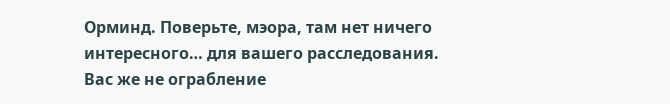Орминд. Поверьте, мэора, там нет ничего интересного… для вашего расследования. Вас же не ограбление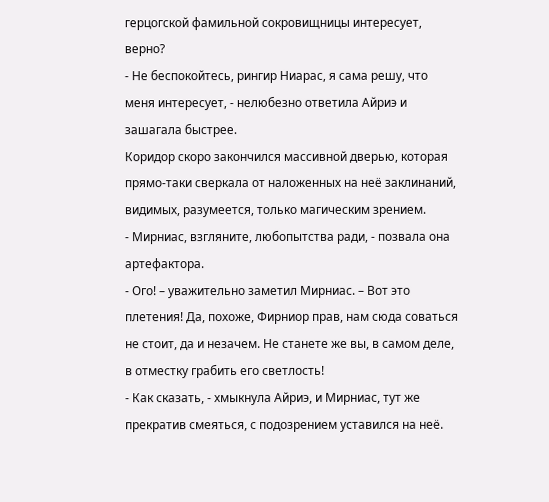герцогской фамильной сокровищницы интересует, верно?
- Не беспокойтесь, рингир Ниарас, я сама решу, что меня интересует, - нелюбезно ответила Айриэ и зашагала быстрее.
Коридор скоро закончился массивной дверью, которая прямо-таки сверкала от наложенных на неё заклинаний, видимых, разумеется, только магическим зрением.
- Мирниас, взгляните, любопытства ради, - позвала она артефактора.
- Ого! – уважительно заметил Мирниас. – Вот это плетения! Да, похоже, Фирниор прав, нам сюда соваться не стоит, да и незачем. Не станете же вы, в самом деле, в отместку грабить его светлость!
- Как сказать, - хмыкнула Айриэ, и Мирниас, тут же прекратив смеяться, с подозрением уставился на неё.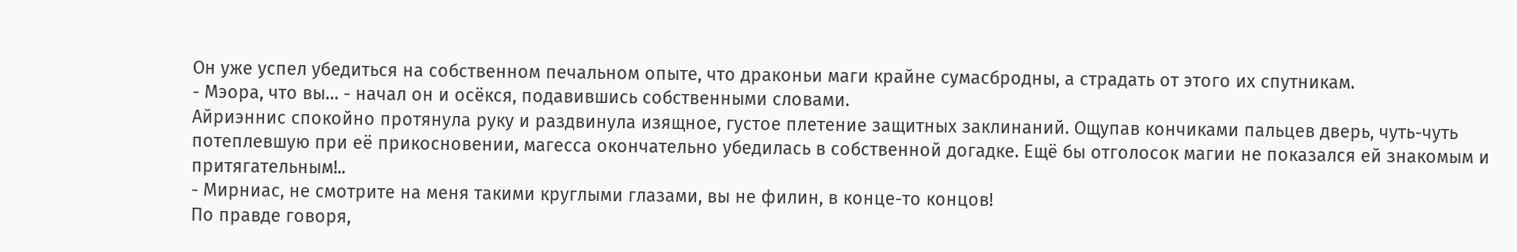Он уже успел убедиться на собственном печальном опыте, что драконьи маги крайне сумасбродны, а страдать от этого их спутникам.
- Мэора, что вы… - начал он и осёкся, подавившись собственными словами.
Айриэннис спокойно протянула руку и раздвинула изящное, густое плетение защитных заклинаний. Ощупав кончиками пальцев дверь, чуть-чуть потеплевшую при её прикосновении, магесса окончательно убедилась в собственной догадке. Ещё бы отголосок магии не показался ей знакомым и притягательным!..
- Мирниас, не смотрите на меня такими круглыми глазами, вы не филин, в конце-то концов!
По правде говоря,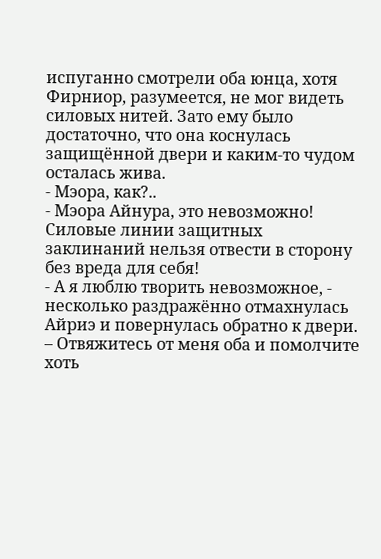испуганно смотрели оба юнца, хотя Фирниор, разумеется, не мог видеть силовых нитей. Зато ему было достаточно, что она коснулась защищённой двери и каким-то чудом осталась жива.
- Мэора, как?..
- Мэора Айнура, это невозможно! Силовые линии защитных заклинаний нельзя отвести в сторону без вреда для себя!
- А я люблю творить невозможное, - несколько раздражённо отмахнулась Айриэ и повернулась обратно к двери. – Отвяжитесь от меня оба и помолчите хоть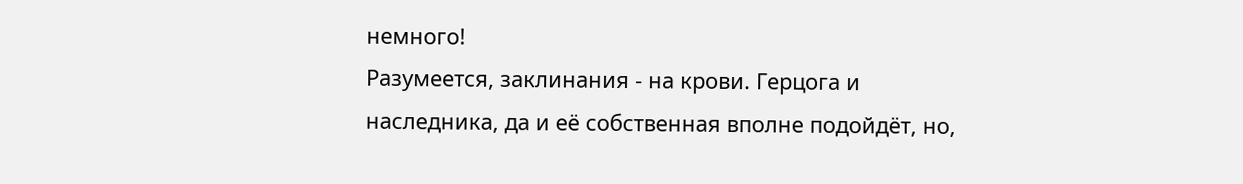немного!
Разумеется, заклинания - на крови. Герцога и наследника, да и её собственная вполне подойдёт, но,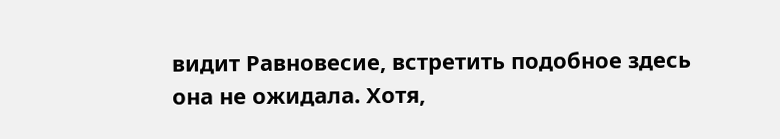видит Равновесие, встретить подобное здесь она не ожидала. Хотя,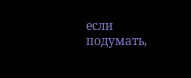если подумать,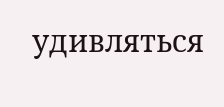удивляться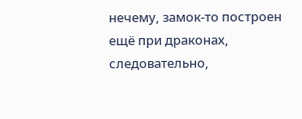нечему, замок-то построен ещё при драконах, следовательно,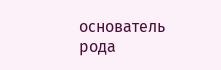основатель рода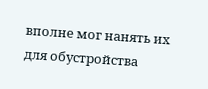вполне мог нанять их для обустройства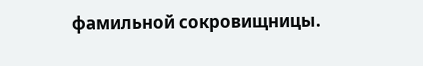фамильной сокровищницы.